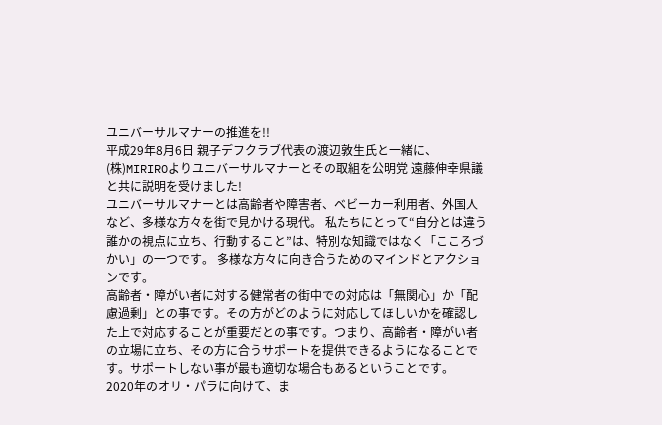ユニバーサルマナーの推進を!!
平成29年8月6日 親子デフクラブ代表の渡辺敦生氏と一緒に、(株)MIRIROよりユニバーサルマナーとその取組を公明党 遠藤伸幸県議と共に説明を受けました!
ユニバーサルマナーとは高齢者や障害者、ベビーカー利用者、外国人など、多様な方々を街で見かける現代。 私たちにとって“自分とは違う誰かの視点に立ち、行動すること”は、特別な知識ではなく「こころづかい」の一つです。 多様な方々に向き合うためのマインドとアクションです。
高齢者・障がい者に対する健常者の街中での対応は「無関心」か「配慮過剰」との事です。その方がどのように対応してほしいかを確認した上で対応することが重要だとの事です。つまり、高齢者・障がい者の立場に立ち、その方に合うサポートを提供できるようになることです。サポートしない事が最も適切な場合もあるということです。
2020年のオリ・パラに向けて、ま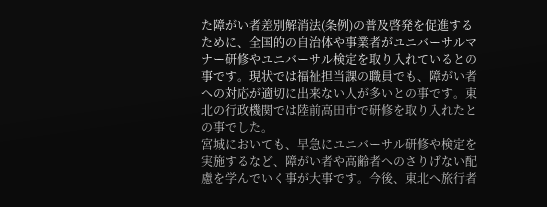た障がい者差別解消法(条例)の普及啓発を促進するために、全国的の自治体や事業者がユニバーサルマナー研修やユニバーサル検定を取り入れているとの事です。現状では福祉担当課の職員でも、障がい者への対応が適切に出来ない人が多いとの事です。東北の行政機関では陸前高田市で研修を取り入れたとの事でした。
宮城においても、早急にユニバーサル研修や検定を実施するなど、障がい者や高齢者へのさりげない配慮を学んでいく事が大事です。今後、東北へ旅行者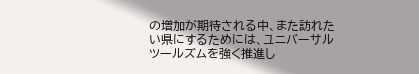の増加が期待される中、また訪れたい県にするためには、ユニバーサルツールズムを強く推進し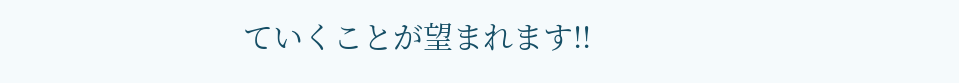ていくことが望まれます!!